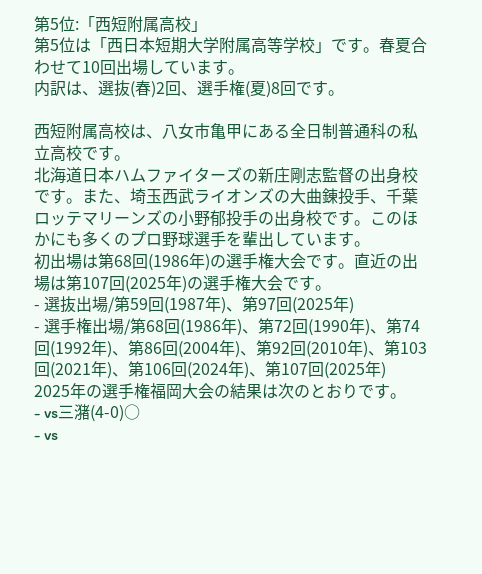第5位:「西短附属高校」
第5位は「西日本短期大学附属高等学校」です。春夏合わせて10回出場しています。
内訳は、選抜(春)2回、選手権(夏)8回です。

西短附属高校は、八女市亀甲にある全日制普通科の私立高校です。
北海道日本ハムファイターズの新庄剛志監督の出身校です。また、埼玉西武ライオンズの大曲錬投手、千葉ロッテマリーンズの小野郁投手の出身校です。このほかにも多くのプロ野球選手を輩出しています。
初出場は第68回(1986年)の選手権大会です。直近の出場は第107回(2025年)の選手権大会です。
- 選抜出場/第59回(1987年)、第97回(2025年)
- 選手権出場/第68回(1986年)、第72回(1990年)、第74回(1992年)、第86回(2004年)、第92回(2010年)、第103回(2021年)、第106回(2024年)、第107回(2025年)
2025年の選手権福岡大会の結果は次のとおりです。
- vs三潴(4-0)○
- vs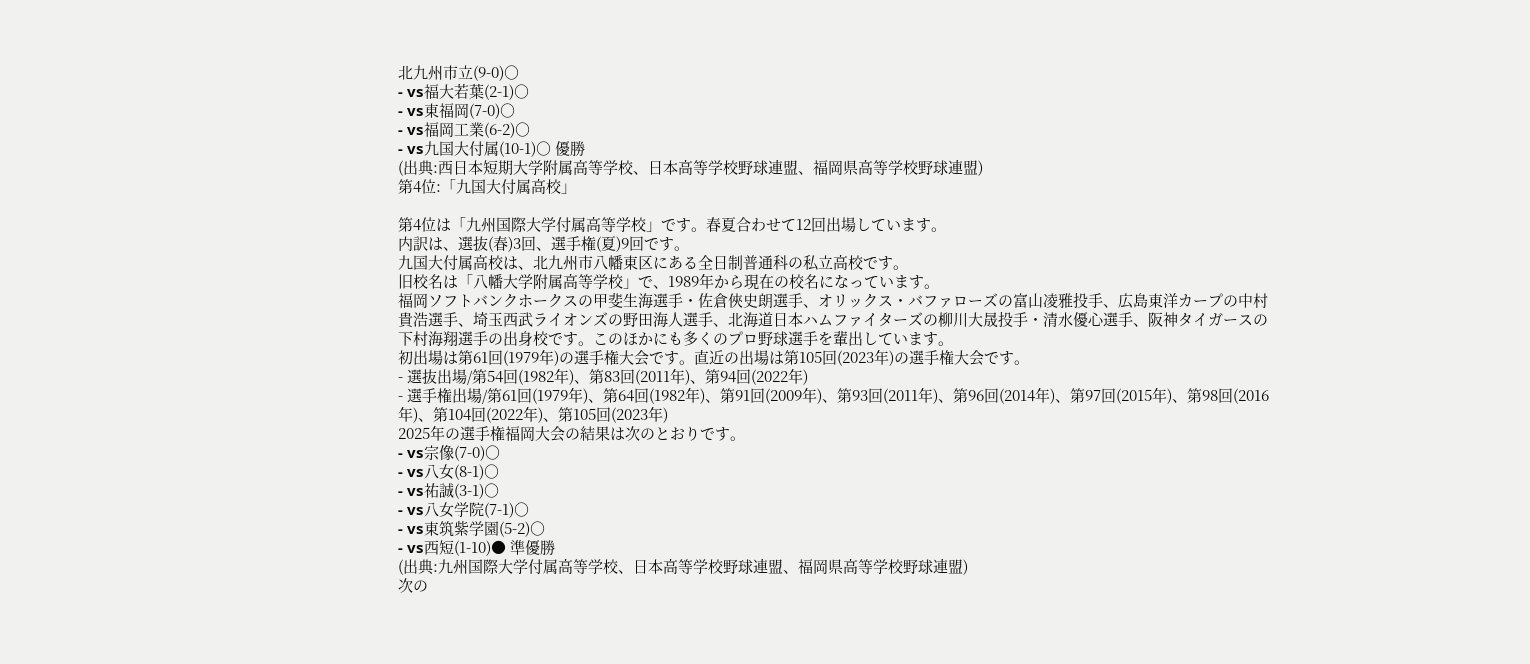北九州市立(9-0)○
- vs福大若葉(2-1)○
- vs東福岡(7-0)○
- vs福岡工業(6-2)○
- vs九国大付属(10-1)○ 優勝
(出典:西日本短期大学附属高等学校、日本高等学校野球連盟、福岡県高等学校野球連盟)
第4位:「九国大付属高校」

第4位は「九州国際大学付属高等学校」です。春夏合わせて12回出場しています。
内訳は、選抜(春)3回、選手権(夏)9回です。
九国大付属高校は、北九州市八幡東区にある全日制普通科の私立高校です。
旧校名は「八幡大学附属高等学校」で、1989年から現在の校名になっています。
福岡ソフトバンクホークスの甲斐生海選手・佐倉俠史朗選手、オリックス・バファローズの富山凌雅投手、広島東洋カープの中村貴浩選手、埼玉西武ライオンズの野田海人選手、北海道日本ハムファイターズの柳川大晟投手・清水優心選手、阪神タイガースの下村海翔選手の出身校です。このほかにも多くのプロ野球選手を輩出しています。
初出場は第61回(1979年)の選手権大会です。直近の出場は第105回(2023年)の選手権大会です。
- 選抜出場/第54回(1982年)、第83回(2011年)、第94回(2022年)
- 選手権出場/第61回(1979年)、第64回(1982年)、第91回(2009年)、第93回(2011年)、第96回(2014年)、第97回(2015年)、第98回(2016年)、第104回(2022年)、第105回(2023年)
2025年の選手権福岡大会の結果は次のとおりです。
- vs宗像(7-0)○
- vs八女(8-1)○
- vs祐誠(3-1)○
- vs八女学院(7-1)○
- vs東筑紫学園(5-2)○
- vs西短(1-10)● 準優勝
(出典:九州国際大学付属高等学校、日本高等学校野球連盟、福岡県高等学校野球連盟)
次の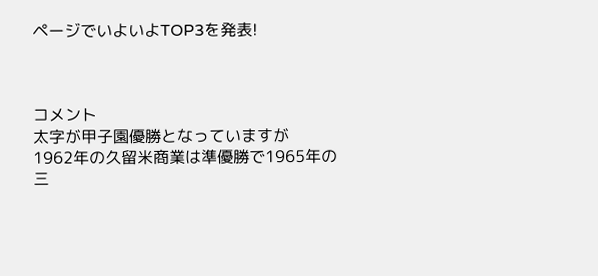ページでいよいよTOP3を発表!



コメント
太字が甲子園優勝となっていますが
1962年の久留米商業は準優勝で1965年の三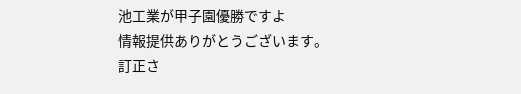池工業が甲子園優勝ですよ
情報提供ありがとうございます。
訂正さ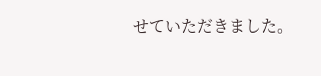せていただきました。